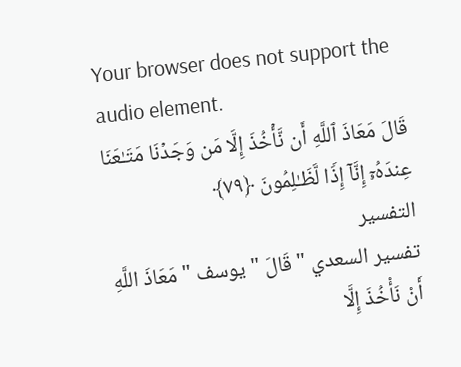Your browser does not support the audio element.
قَالَ مَعَاذَ ٱللَّهِ أَن نَّأۡخُذَ إِلَّا مَن وَجَدۡنَا مَتَـٰعَنَا عِندَهُۥۤ إِنَّاۤ إِذࣰا لَّظَـٰلِمُونَ ﴿٧٩﴾
التفسير
تفسير السعدي " قَالَ " يوسف " مَعَاذَ اللَّهِ أَنْ نَأْخُذَ إِلَّا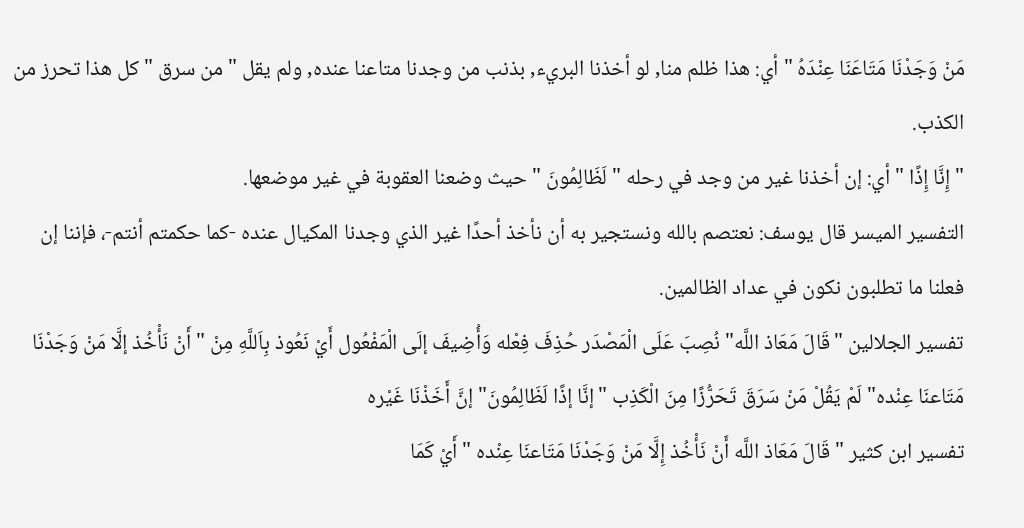مَنْ وَجَدْنَا مَتَاعَنَا عِنْدَهُ " أي: هذا ظلم منا, لو أخذنا البريء, بذنب من وجدنا متاعنا عنده, ولم يقل " من سرق " كل هذا تحرز من الكذب.
" إِنَّا إِذًا " أي: إن أخذنا غير من وجد في رحله " لَظَالِمُونَ " حيث وضعنا العقوبة في غير موضعها.
التفسير الميسر قال يوسف: نعتصم بالله ونستجير به أن نأخذ أحدًا غير الذي وجدنا المكيال عنده -كما حكمتم أنتم-، فإننا إن فعلنا ما تطلبون نكون في عداد الظالمين.
تفسير الجلالين "قَالَ مَعَاذ اللَّه" نُصِبَ عَلَى الْمَصْدَر حُذِفَ فِعْله وَأُضِيفَ إلَى الْمَفْعُول أَيْ نَعُوذ بِاَللَّهِ مِنْ "أَنْ نَأْخُذ إلَّا مَنْ وَجَدْنَا مَتَاعنَا عِنْده" لَمْ يَقُلْ مَنْ سَرَقَ تَحَرُّزًا مِنَ الْكَذِب "إنَّا إذًا لَظَالِمُونَ" إنَّ أَخَذْنَا غَيْره
تفسير ابن كثير " قَالَ مَعَاذ اللَّه أَنْ نَأْخُذ إِلَّا مَنْ وَجَدْنَا مَتَاعنَا عِنْده " أَيْ كَمَا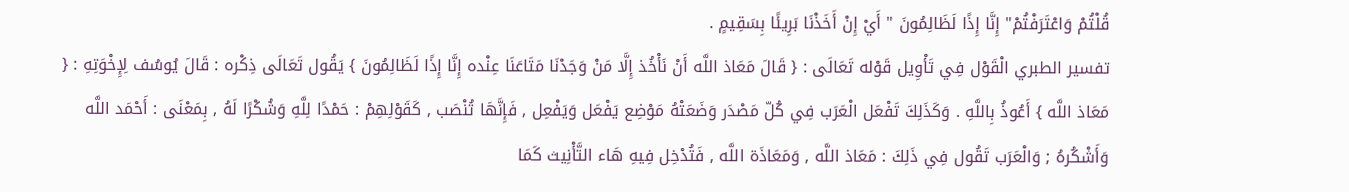قُلْتُمْ وَاعْتَرَفْتُمْ" إِنَّا إِذًا لَظَالِمُونَ " أَيْ إِنْ أَخَذْنَا بَرِيئًا بِسَقِيمٍ .
تفسير الطبري الْقَوْل فِي تَأْوِيل قَوْله تَعَالَى : { قَالَ مَعَاذ اللَّه أَنْ نَأْخُذ إِلَّا مَنْ وَجَدْنَا مَتَاعَنَا عِنْده إِنَّا إِذًا لَظَالِمُونَ } يَقُول تَعَالَى ذِكْره : قَالَ يُوسُف لِإِخْوَتِهِ : { مَعَاذ اللَّه } أَعُوذُ بِاللَّهِ . وَكَذَلِكَ تَفْعَل الْعَرَب فِي كُلّ مَصْدَر وَضَعَتْهُ مَوْضِع يَفْعَل وَيَفْعِل , فَإِنَّهَا تُنْصَب , كَقَوْلِهِمْ : حَمْدًا لِلَّهِ وَشُكْرًا لَهُ , بِمَعْنَى : أَحْمَد اللَّه وَأَشْكُرهُ ; وَالْعَرَب تَقُول فِي ذَلِكَ : مَعَاذ اللَّه , وَمَعَاذَة اللَّه , فَتُدْخِل فِيهِ هَاء التَّأْنِيث كَمَا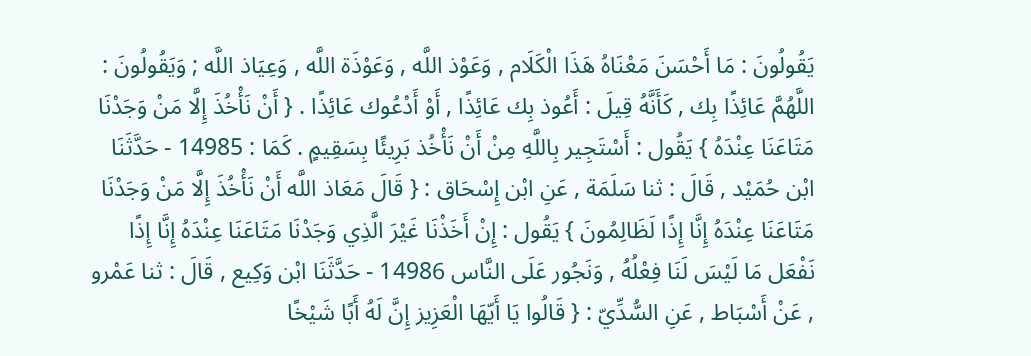يَقُولُونَ : مَا أَحْسَنَ مَعْنَاهُ هَذَا الْكَلَام , وَعَوْذ اللَّه , وَعَوْذَة اللَّه , وَعِيَاذ اللَّه ; وَيَقُولُونَ : اللَّهُمَّ عَائِذًا بِك , كَأَنَّهُ قِيلَ : أَعُوذ بِك عَائِذًا , أَوْ أَدْعُوك عَائِذًا . { أَنْ نَأْخُذَ إِلَّا مَنْ وَجَدْنَا مَتَاعَنَا عِنْدَهُ } يَقُول : أَسْتَجِير بِاللَّهِ مِنْ أَنْ نَأْخُذ بَرِيئًا بِسَقِيمٍ . كَمَا : 14985 - حَدَّثَنَا ابْن حُمَيْد , قَالَ : ثنا سَلَمَة , عَنِ ابْن إِسْحَاق : { قَالَ مَعَاذ اللَّه أَنْ نَأْخُذَ إِلَّا مَنْ وَجَدْنَا مَتَاعَنَا عِنْدَهُ إِنَّا إِذًا لَظَالِمُونَ } يَقُول : إِنْ أَخَذْنَا غَيْرَ الَّذِي وَجَدْنَا مَتَاعَنَا عِنْدَهُ إِنَّا إِذًا نَفْعَل مَا لَيْسَ لَنَا فِعْلُهُ , وَنَجُور عَلَى النَّاس 14986 - حَدَّثَنَا ابْن وَكِيع , قَالَ : ثنا عَمْرو , عَنْ أَسْبَاط , عَنِ السُّدِّيّ : { قَالُوا يَا أَيّهَا الْعَزِيز إِنَّ لَهُ أَبًا شَيْخًا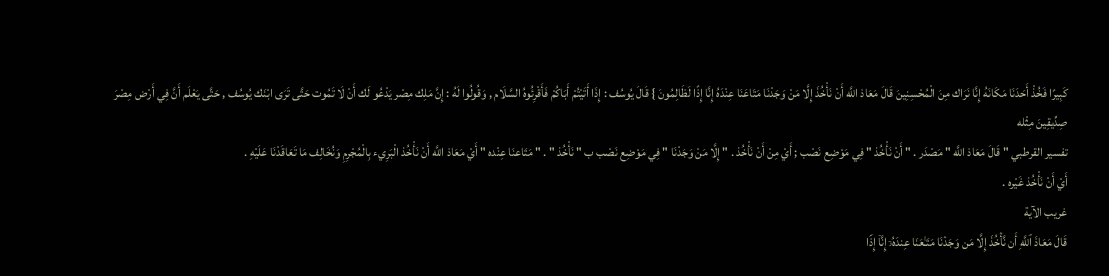كَبِيرًا فَخُذْ أَحَدَنَا مَكَانَهُ إِنَّا نَرَاك مِنَ الْمُحْسِنِينَ قَالَ مَعَاذ اللَّه أَنْ نَأْخُذَ إِلَّا مَنْ وَجَدْنَا مَتَاعَنَا عِنْدَهُ إِنَّا إِذًا لَظَالِمُونَ } قَالَ يُوسُف : إِذَا أَتَيْتُمْ أَبَاكُمْ فَأَقْرِئُوهُ السَّلَام , وَقُولُوا لَهُ : إِنَّ مَلِك مِصْر يَدْعُو لَك أَنْ لَا تَمُوت حَتَّى تَرَى ابْنَك يُوسُف , حَتَّى يَعْلَم أَنَّ فِي أَرْض مِصْرَ صِدِّيقِينَ مِثْله
تفسير القرطبي " قَالَ مَعَاذ اللَّه " مَصْدَر . " أَنْ نَأْخُذ " فِي مَوْضِع نَصْب ; أَيْ مِنْ أَنْ نَأْخُذ . " إِلَّا مَنْ وَجَدْنَا " فِي مَوْضِع نَصْب ب " نَأْخُذ " . " مَتَاعنَا عِنْده " أَيْ مَعَاذ اللَّه أَنْ نَأْخُذ الْبَرِيء بِالْمُجْرِمِ وَنُخَالِف مَا تَعَاقَدْنَا عَلَيْهِ .
أَيْ أَنْ نَأْخُذ غَيْره .
غريب الآية
قَالَ مَعَاذَ ٱللَّهِ أَن نَّأۡخُذَ إِلَّا مَن وَجَدۡنَا مَتَـٰعَنَا عِندَهُۥۤ إِنَّاۤ إِذࣰا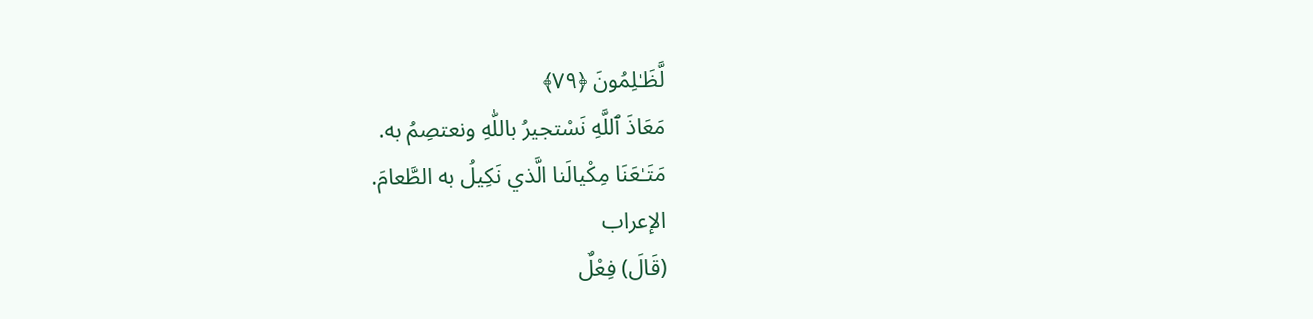لَّظَـٰلِمُونَ ﴿٧٩﴾
مَعَاذَ ٱللَّهِ نَسْتجيرُ باللّٰهِ ونعتصِمُ به.
مَتَـٰعَنَا مِكْيالَنا الَّذي نَكِيلُ به الطَّعامَ.
الإعراب
(قَالَ) فِعْلٌ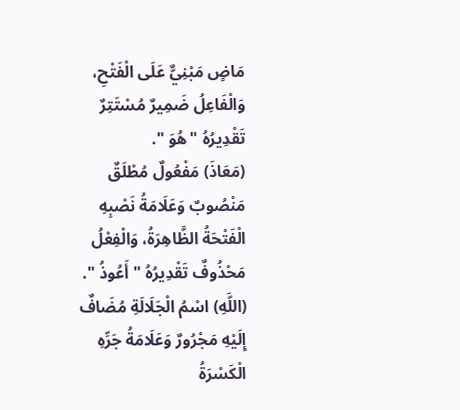مَاضٍ مَبْنِيٌّ عَلَى الْفَتْحِ، وَالْفَاعِلُ ضَمِيرٌ مُسْتَتِرٌ تَقْدِيرُهُ "هُوَ ".
(مَعَاذَ) مَفْعُولٌ مُطْلَقٌ مَنْصُوبٌ وَعَلَامَةُ نَصْبِهِ الْفَتْحَةُ الظَّاهِرَةُ، وَالْفِعْلُ مَحْذُوفٌ تَقْدِيرُهُ "أَعُوذُ ".
(اللَّهِ) اسْمُ الْجَلَالَةِ مُضَافٌ إِلَيْهِ مَجْرُورٌ وَعَلَامَةُ جَرِّهِ الْكَسْرَةُ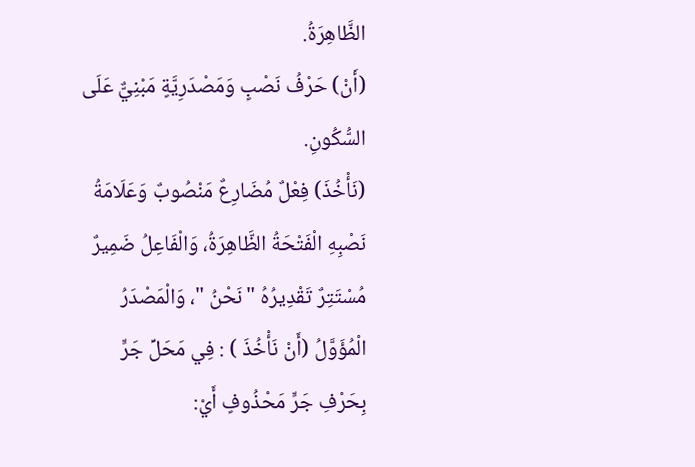الظَّاهِرَةُ.
(أَنْ) حَرْفُ نَصْبٍ وَمَصْدَرِيَّةٍ مَبْنِيٌّ عَلَى السُّكُونِ.
(نَأْخُذَ) فِعْلٌ مُضَارِعٌ مَنْصُوبٌ وَعَلَامَةُ نَصْبِهِ الْفَتْحَةُ الظَّاهِرَةُ، وَالْفَاعِلُ ضَمِيرٌ مُسْتَتِرٌ تَقْدِيرُهُ "نَحْنُ "، وَالْمَصْدَرُ الْمُؤَوَّلُ (أَنْ نَأْخُذَ ) : فِي مَحَلِّ جَرٍّ بِحَرْفِ جَرٍّ مَحْذُوفٍ أَيْ: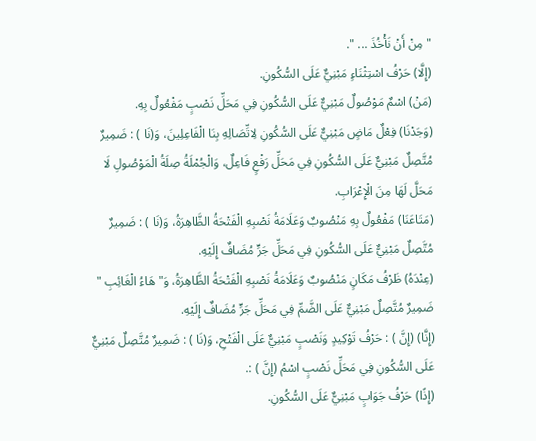"مِنْ أَنْ نَأْخُذَ ... ".
(إِلَّا) حَرْفُ اسْتِثْنَاءٍ مَبْنِيٌّ عَلَى السُّكُونِ.
(مَنْ) اسْمٌ مَوْصُولٌ مَبْنِيٌّ عَلَى السُّكُونِ فِي مَحَلِّ نَصْبٍ مَفْعُولٌ بِهِ.
(وَجَدْنَا) فِعْلٌ مَاضٍ مَبْنِيٌّ عَلَى السُّكُونِ لِاتِّصَالِهِ بِنَا الْفَاعِلِينَ، وَ(نَا ) : ضَمِيرٌ مُتَّصِلٌ مَبْنِيٌّ عَلَى السُّكُونِ فِي مَحَلِّ رَفْعٍ فَاعِلٌ، وَالْجُمْلَةُ صِلَةُ الْمَوْصُولِ لَا مَحَلَّ لَهَا مِنَ الْإِعْرَابِ.
(مَتَاعَنَا) مَفْعُولٌ بِهِ مَنْصُوبٌ وَعَلَامَةُ نَصْبِهِ الْفَتْحَةُ الظَّاهِرَةُ، وَ(نَا ) : ضَمِيرٌ مُتَّصِلٌ مَبْنِيٌّ عَلَى السُّكُونِ فِي مَحَلِّ جَرٍّ مُضَافٌ إِلَيْهِ.
(عِنْدَهُ) ظَرْفُ مَكَانٍ مَنْصُوبٌ وَعَلَامَةُ نَصْبِهِ الْفَتْحَةُ الظَّاهِرَةُ، وَ"هَاءُ الْغَائِبِ " ضَمِيرٌ مُتَّصِلٌ مَبْنِيٌّ عَلَى الضَّمِّ فِي مَحَلِّ جَرٍّ مُضَافٌ إِلَيْهِ.
(إِنَّا) (إِنَّ ) : حَرْفُ تَوْكِيدٍ وَنَصْبٍ مَبْنِيٌّ عَلَى الْفَتْحِ، وَ(نَا ) : ضَمِيرٌ مُتَّصِلٌ مَبْنِيٌّ عَلَى السُّكُونِ فِي مَحَلِّ نَصْبٍ اسْمُ (إِنَّ ) :.
(إِذًا) حَرْفُ جَوَابٍ مَبْنِيٌّ عَلَى السُّكُونِ.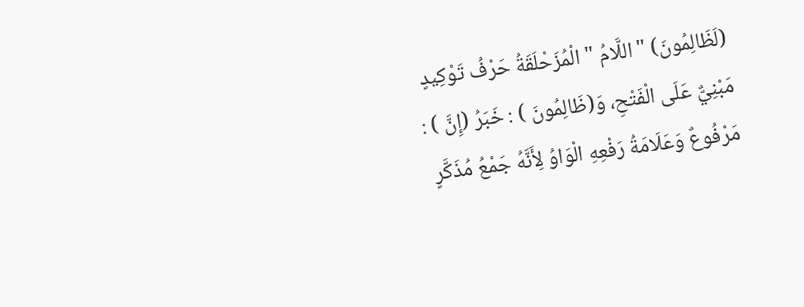(لَظَالِمُونَ) "اللَّامُ " الْمُزَحْلَقَةُ حَرْفُ تَوْكِيدٍ مَبْنِيٌّ عَلَى الْفَتْحِ، وَ(ظَالِمُونَ ) : خَبَرُ (إِنَّ ) : مَرْفُوعٌ وَعَلَامَةُ رَفْعِهِ الْوَاوُ لِأَنَّهُ جَمْعُ مُذَكَّرٍ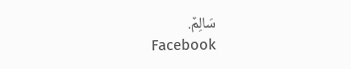سَالِمٌ.
Facebook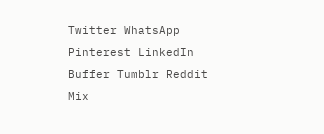Twitter WhatsApp Pinterest LinkedIn Buffer Tumblr Reddit Mix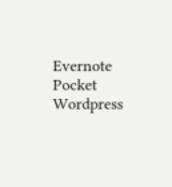Evernote Pocket Wordpress